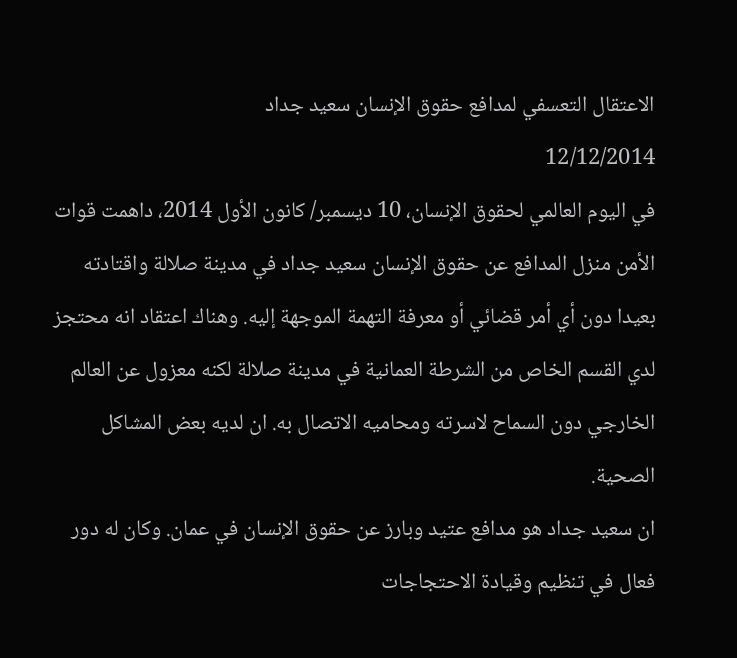الاعتقال التعسفي لمدافع حقوق الإنسان سعيد جداد
12/12/2014
في اليوم العالمي لحقوق الإنسان، 10 ديسمبر/ كانون الأول 2014، داهمت قوات الأمن منزل المدافع عن حقوق الإنسان سعيد جداد في مدينة صلالة واقتادته بعيدا دون أي أمر قضائي أو معرفة التهمة الموجهة إليه. وهناك اعتقاد انه محتجز لدي القسم الخاص من الشرطة العمانية في مدينة صلالة لكنه معزول عن العالم الخارجي دون السماح لاسرته ومحاميه الاتصال به. ان لديه بعض المشاكل الصحية.
ان سعيد جداد هو مدافع عتيد وبارز عن حقوق الإنسان في عمان. وكان له دور فعال في تنظيم وقيادة الاحتجاجات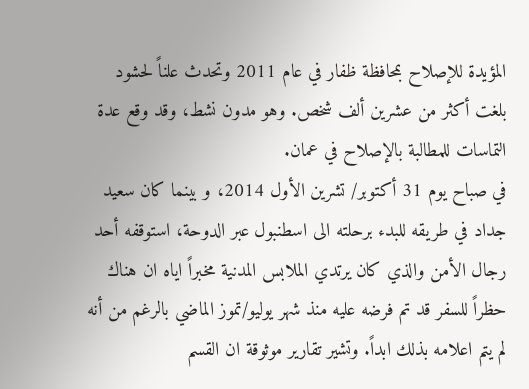المؤيدة للإصلاح بمحافظة ظفار في عام 2011 وتحدث علناً لحشود بلغت أكثر من عشرين ألف شخص. وهو مدون نشط، وقد وقع عدة التماسات للمطالبة بالإصلاح في عمان.
في صباح يوم 31 أكتوبر/ تشرين الأول 2014، و بينما كان سعيد جداد في طريقه للبدء برحلته الى اسطنبول عبر الدوحة، استوقفه أحد رجال الأمن والذي كان يرتدي الملابس المدنية مخبراً اياه ان هناك حظراً للسفر قد تم فرضه عليه منذ شهر يوليو/تموز الماضي بالرغم من أنه لم يتم اعلامه بذلك ابداً. وتشير تقارير موثوقة ان القسم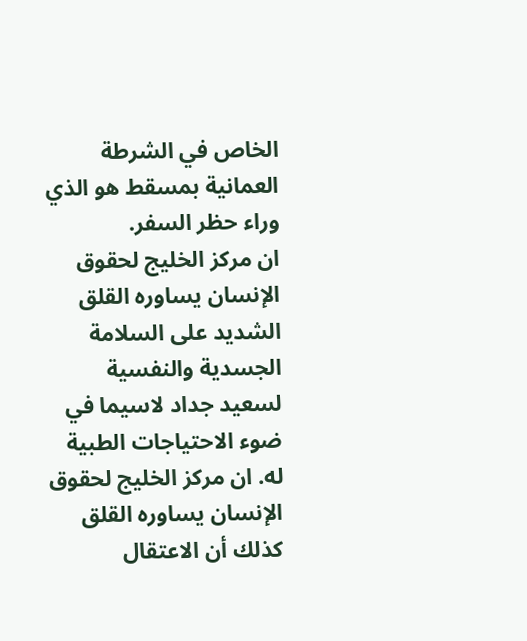الخاص في الشرطة العمانية بمسقط هو الذي وراء حظر السفر.
ان مركز الخليج لحقوق الإنسان يساوره القلق الشديد على السلامة الجسدية والنفسية لسعيد جداد لاسيما في ضوء الاحتياجات الطبية له. ان مركز الخليج لحقوق الإنسان يساوره القلق كذلك أن الاعتقال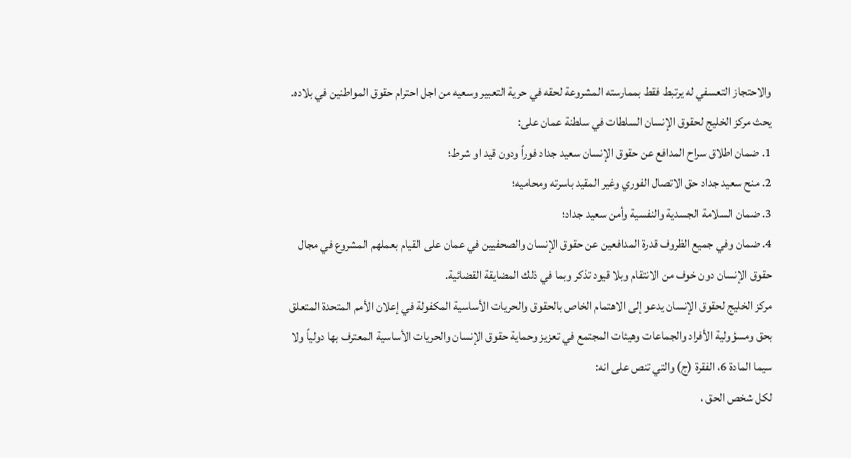والاحتجاز التعسفي له يرتبط فقط بممارسته المشروعة لحقه في حرية التعبير وسعيه من اجل احترام حقوق المواطنين في بلاده.
يحث مركز الخليج لحقوق الإنسان السلطات في سلطنة عمان على:
1. ضمان اطلاق سراح المدافع عن حقوق الإنسان سعيد جداد فوراً ودون قيد او شرط؛
2. منح سعيد جداد حق الاتصال الفوري وغير المقيد باسرته ومحاميه؛
3. ضمان السلامة الجسدية والنفسية وأمن سعيد جداد؛
4. ضمان وفي جميع الظروف قدرة المدافعين عن حقوق الإنسان والصحفيين في عمان على القيام بعملهم المشروع في مجال حقوق الإنسان دون خوف من الانتقام وبلا قيود تذكر وبما في ذلك المضايقة القضائية.
مركز الخليج لحقوق الإنسان يدعو إلى الاهتمام الخاص بالحقوق والحريات الأساسية المكفولة في إعلان الأمم المتحدة المتعلق بحق ومسؤولية الأفراد والجماعات وهيئات المجتمع في تعزيز وحماية حقوق الإنسان والحريات الأساسية المعترف بها دولياً ولا سيما المادة 6، الفقرة (ج) والتي تنص على انه:
لكل شخص الحق ،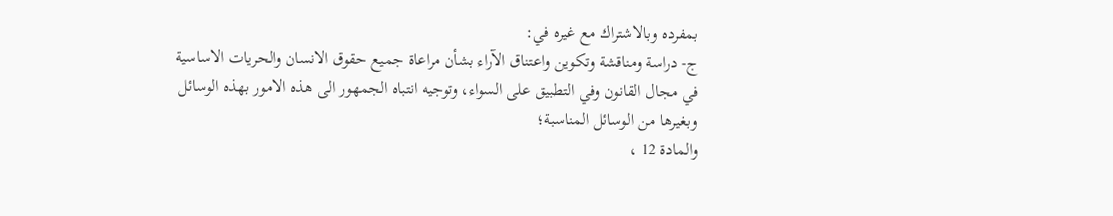بمفرده وبالاشتراك مع غيره في:
ج- دراسة ومناقشة وتكوين واعتناق الآراء بشأن مراعاة جميع حقوق الانسان والحريات الاساسية في مجال القانون وفي التطبيق على السواء، وتوجيه انتباه الجمهور الى هذه الامور بهذه الوسائل وبغيرها من الوسائل المناسبة؛
والمادة 12 ،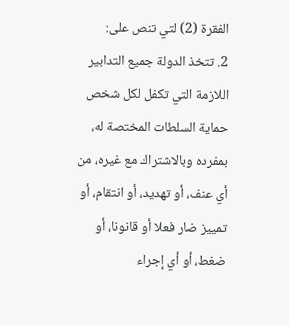الفقرة (2) لتي تنص على:
2. تتخذ الدولة جميع التدابير اللازمة التي تكفل لكل شخص حماية السلطات المختصة له، بمفرده وبالاشتراك مع غيره، من أي عنف، أو تهديد، أو انتقام، أو تمييز ضار فعلا أو قانونا، أو ضغط، أو أي إجراء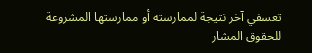تعسفي آخر نتيجة لممارسته أو ممارستها المشروعة للحقوق المشار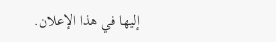إليها في هذا الإعلان.